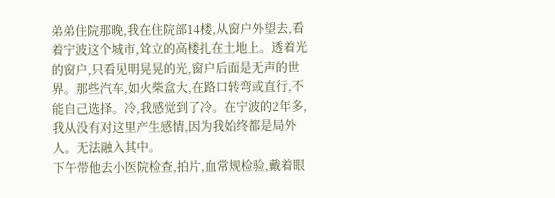弟弟住院那晚,我在住院部14楼,从窗户外望去,看着宁波这个城市,耸立的高楼扎在土地上。透着光的窗户,只看见明晃晃的光,窗户后面是无声的世界。那些汽车,如火柴盒大,在路口转弯或直行,不能自己选择。冷,我感觉到了冷。在宁波的2年多,我从没有对这里产生感情,因为我始终都是局外人。无法融入其中。
下午带他去小医院检查,拍片,血常规检验,戴着眼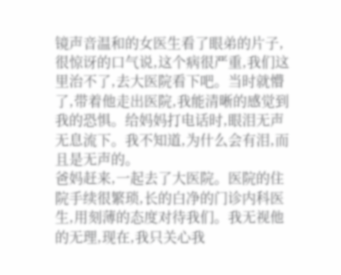镜声音温和的女医生看了眼弟的片子,很惊讶的口气说,这个病很严重,我们这里治不了,去大医院看下吧。当时就懵了,带着他走出医院,我能清晰的感觉到我的恐惧。给妈妈打电话时,眼泪无声无息流下。我不知道,为什么会有泪,而且是无声的。
爸妈赶来,一起去了大医院。医院的住院手续很繁琐,长的白净的门诊内科医生,用刻薄的态度对待我们。我无视他的无理,现在,我只关心我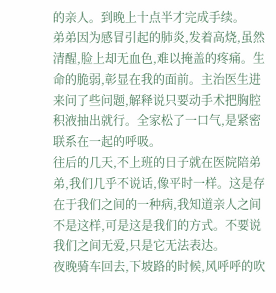的亲人。到晚上十点半才完成手续。
弟弟因为感冒引起的肺炎,发着高烧,虽然清醒,脸上却无血色,难以掩盖的疼痛。生命的脆弱,彰显在我的面前。主治医生进来问了些问题,解释说只要动手术把胸腔积液抽出就行。全家松了一口气,是紧密联系在一起的呼吸。
往后的几天,不上班的日子就在医院陪弟弟,我们几乎不说话,像平时一样。这是存在于我们之间的一种病,我知道亲人之间不是这样,可是这是我们的方式。不要说我们之间无爱,只是它无法表达。
夜晚骑车回去,下坡路的时候,风呼呼的吹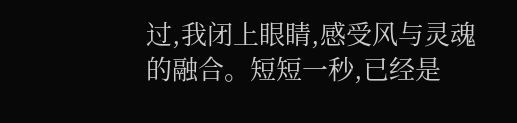过,我闭上眼睛,感受风与灵魂的融合。短短一秒,已经是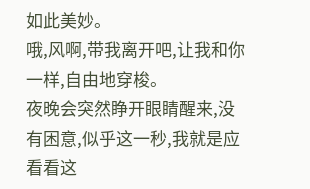如此美妙。
哦,风啊,带我离开吧,让我和你一样,自由地穿梭。
夜晚会突然睁开眼睛醒来,没有困意,似乎这一秒,我就是应看看这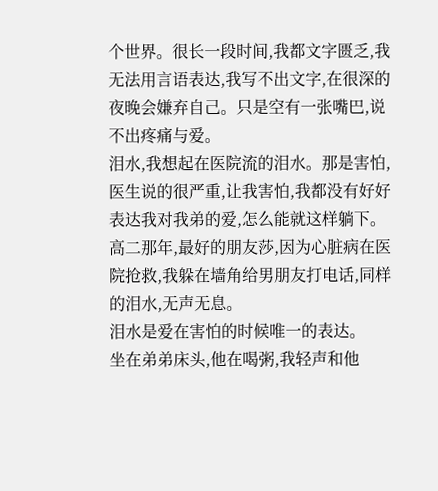个世界。很长一段时间,我都文字匮乏,我无法用言语表达,我写不出文字,在很深的夜晚会嫌弃自己。只是空有一张嘴巴,说不出疼痛与爱。
泪水,我想起在医院流的泪水。那是害怕,医生说的很严重,让我害怕,我都没有好好表达我对我弟的爱,怎么能就这样躺下。
高二那年,最好的朋友莎,因为心脏病在医院抢救,我躲在墙角给男朋友打电话,同样的泪水,无声无息。
泪水是爱在害怕的时候唯一的表达。
坐在弟弟床头,他在喝粥,我轻声和他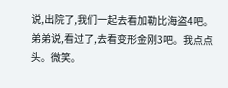说,出院了,我们一起去看加勒比海盗4吧。弟弟说,看过了,去看变形金刚3吧。我点点头。微笑。